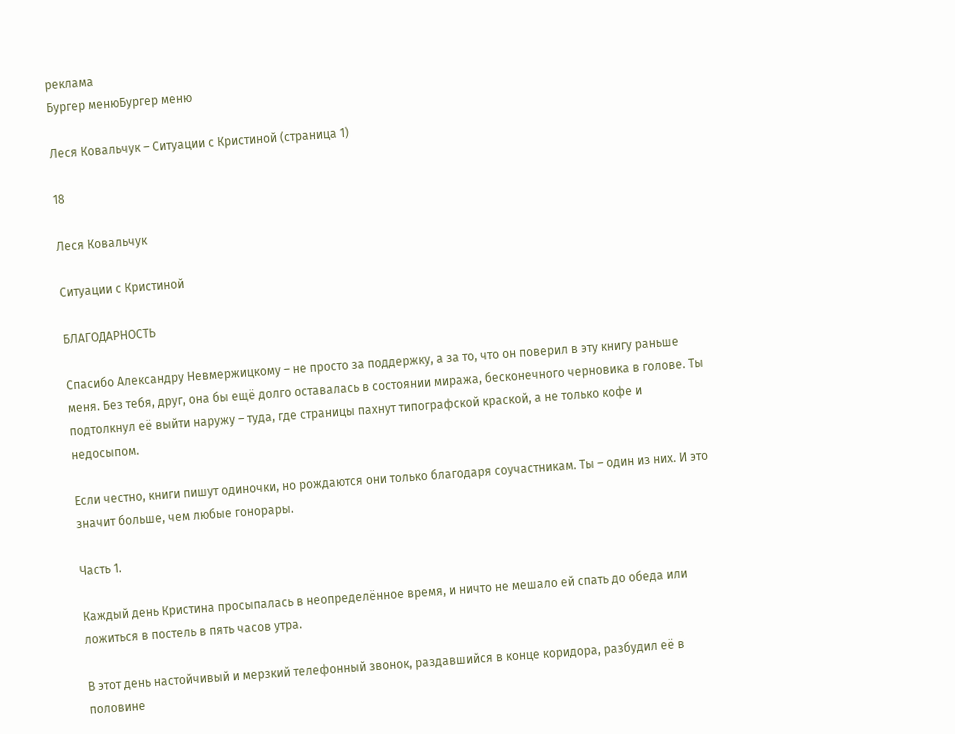реклама
Бургер менюБургер меню

Леся Ковальчук – Ситуации с Кристиной (страница 1)

18

Леся Ковальчук

Ситуации с Кристиной

БЛАГОДАРНОСТЬ

Спасибо Александру Невмержицкому – не просто за поддержку, а за то, что он поверил в эту книгу раньше меня. Без тебя, друг, она бы ещё долго оставалась в состоянии миража, бесконечного черновика в голове. Ты подтолкнул её выйти наружу – туда, где страницы пахнут типографской краской, а не только кофе и недосыпом.

Если честно, книги пишут одиночки, но рождаются они только благодаря соучастникам. Ты – один из них. И это значит больше, чем любые гонорары.

Часть 1.

Каждый день Кристина просыпалась в неопределённое время, и ничто не мешало ей спать до обеда или ложиться в постель в пять часов утра.

В этот день настойчивый и мерзкий телефонный звонок, раздавшийся в конце коридора, разбудил её в половине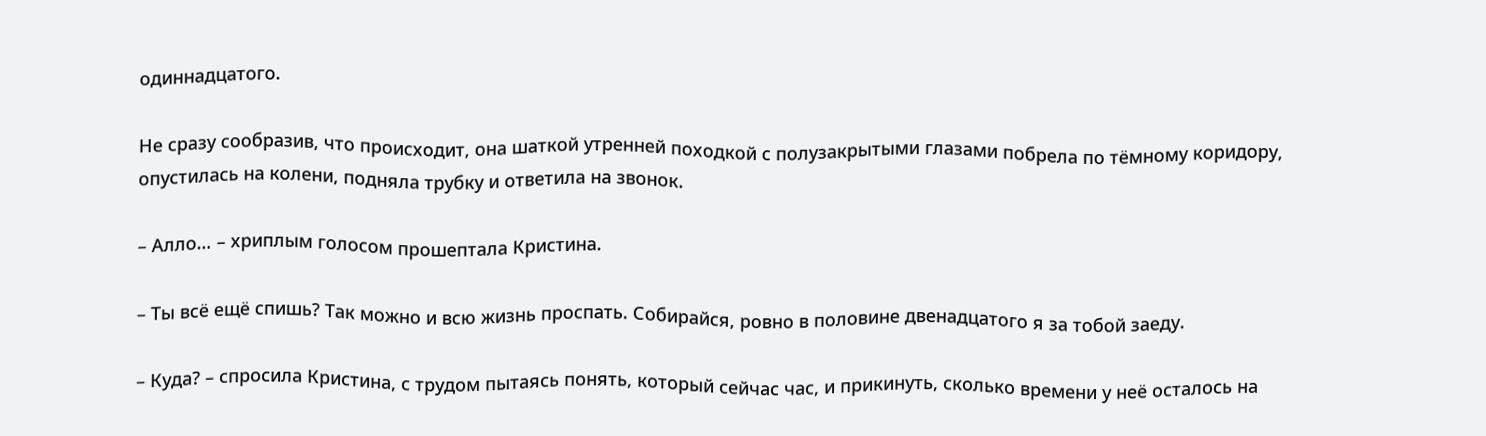одиннадцатого.

Не сразу сообразив, что происходит, она шаткой утренней походкой с полузакрытыми глазами побрела по тёмному коридору, опустилась на колени, подняла трубку и ответила на звонок.

– Алло… – хриплым голосом прошептала Кристина.

– Ты всё ещё спишь? Так можно и всю жизнь проспать. Собирайся, ровно в половине двенадцатого я за тобой заеду.

– Куда? – спросила Кристина, с трудом пытаясь понять, который сейчас час, и прикинуть, сколько времени у неё осталось на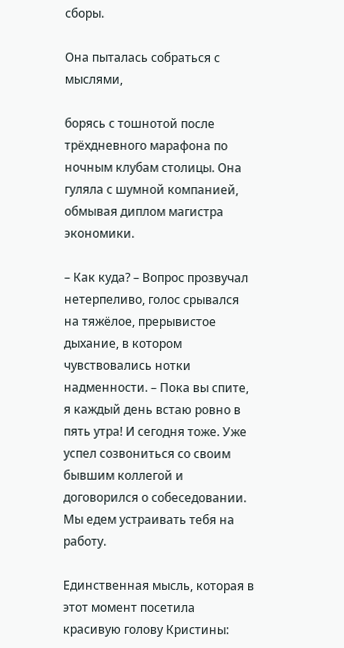сборы.

Она пыталась собраться с мыслями,

борясь с тошнотой после трёхдневного марафона по ночным клубам столицы. Она гуляла с шумной компанией, обмывая диплом магистра экономики.

– Как куда? – Вопрос прозвучал нетерпеливо, голос срывался на тяжёлое, прерывистое дыхание, в котором чувствовались нотки надменности. – Пока вы спите, я каждый день встаю ровно в пять утра! И сегодня тоже. Уже успел созвониться со своим бывшим коллегой и договорился о собеседовании. Мы едем устраивать тебя на работу.

Единственная мысль, которая в этот момент посетила красивую голову Кристины: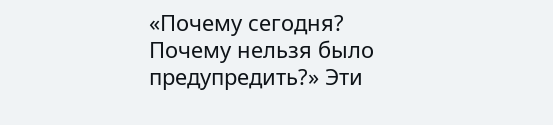«Почему сегодня? Почему нельзя было предупредить?» Эти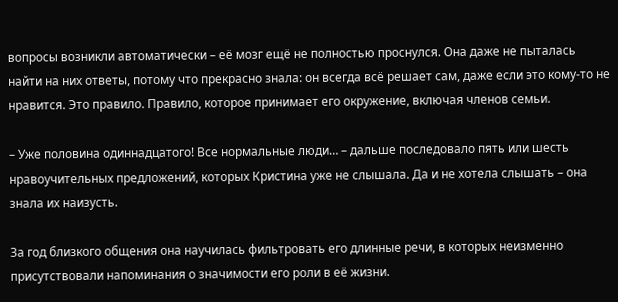вопросы возникли автоматически – её мозг ещё не полностью проснулся. Она даже не пыталась найти на них ответы, потому что прекрасно знала: он всегда всё решает сам, даже если это кому-то не нравится. Это правило. Правило, которое принимает его окружение, включая членов семьи.

– Уже половина одиннадцатого! Все нормальные люди… – дальше последовало пять или шесть нравоучительных предложений, которых Кристина уже не слышала. Да и не хотела слышать – она знала их наизусть.

За год близкого общения она научилась фильтровать его длинные речи, в которых неизменно присутствовали напоминания о значимости его роли в её жизни.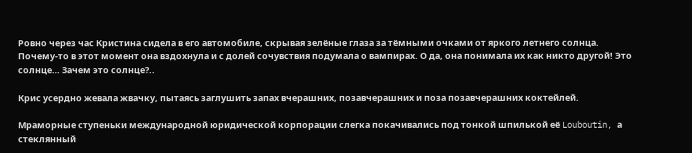Ровно через час Кристина сидела в его автомобиле, скрывая зелёные глаза за тёмными очками от яркого летнего солнца. Почему-то в этот момент она вздохнула и с долей сочувствия подумала о вампирах. О да, она понимала их как никто другой! Это солнце… Зачем это солнце?..

Крис усердно жевала жвачку, пытаясь заглушить запах вчерашних, позавчерашних и поза позавчерашних коктейлей.

Мраморные ступеньки международной юридической корпорации слегка покачивались под тонкой шпилькой её Louboutin, а стеклянный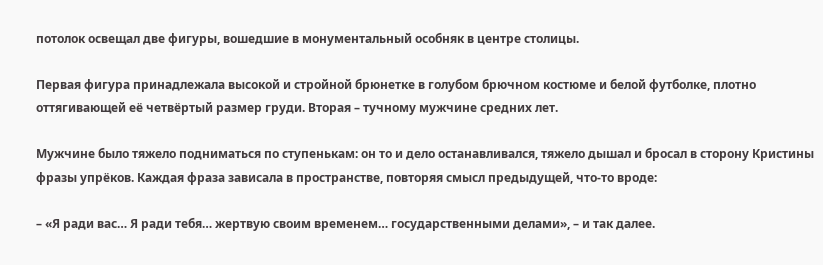потолок освещал две фигуры, вошедшие в монументальный особняк в центре столицы.

Первая фигура принадлежала высокой и стройной брюнетке в голубом брючном костюме и белой футболке, плотно оттягивающей её четвёртый размер груди. Вторая – тучному мужчине средних лет.

Мужчине было тяжело подниматься по ступенькам: он то и дело останавливался, тяжело дышал и бросал в сторону Кристины фразы упрёков. Каждая фраза зависала в пространстве, повторяя смысл предыдущей, что-то вроде:

– «Я ради вас… Я ради тебя… жертвую своим временем… государственными делами», – и так далее.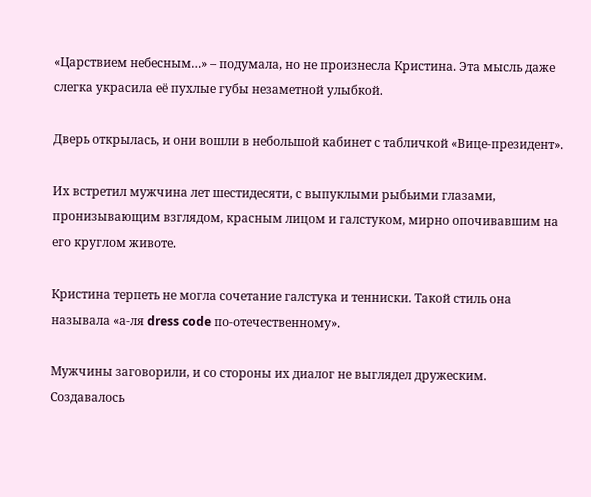«Царствием небесным…» – подумала, но не произнесла Кристина. Эта мысль даже слегка украсила её пухлые губы незаметной улыбкой.

Дверь открылась, и они вошли в небольшой кабинет с табличкой «Вице-президент».

Их встретил мужчина лет шестидесяти, с выпуклыми рыбьими глазами, пронизывающим взглядом, красным лицом и галстуком, мирно опочивавшим на его круглом животе.

Кристина терпеть не могла сочетание галстука и тенниски. Такой стиль она называла «а-ля dress code по-отечественному».

Мужчины заговорили, и со стороны их диалог не выглядел дружеским. Создавалось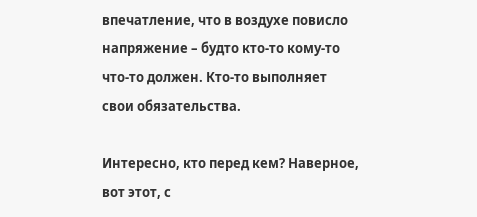впечатление, что в воздухе повисло напряжение – будто кто-то кому-то что-то должен. Кто-то выполняет свои обязательства.

Интересно, кто перед кем? Наверное, вот этот, с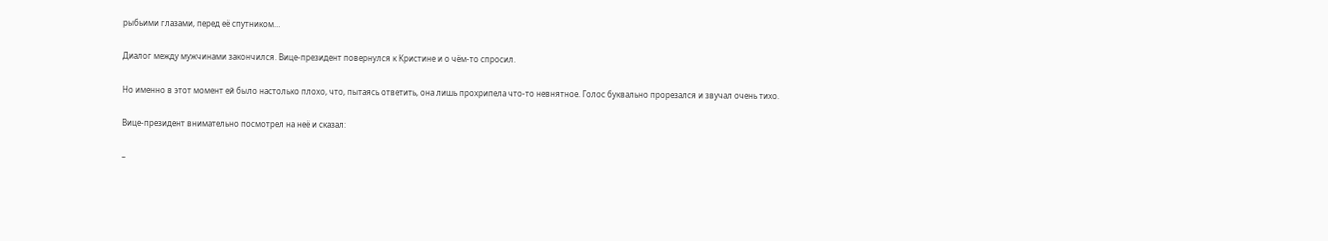рыбьими глазами, перед её спутником…

Диалог между мужчинами закончился. Вице-президент повернулся к Кристине и о чём-то спросил.

Но именно в этот момент ей было настолько плохо, что, пытаясь ответить, она лишь прохрипела что-то невнятное. Голос буквально прорезался и звучал очень тихо.

Вице-президент внимательно посмотрел на неё и сказал:

–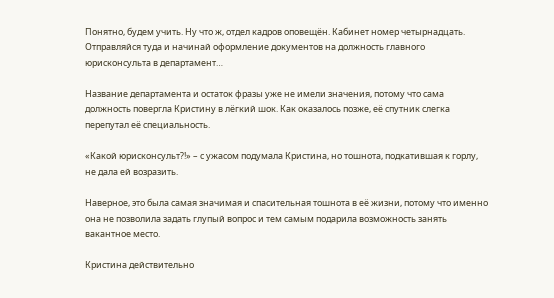Понятно, будем учить. Ну что ж, отдел кадров оповещён. Кабинет номер четырнадцать. Отправляйся туда и начинай оформление документов на должность главного юрисконсульта в департамент…

Название департамента и остаток фразы уже не имели значения, потому что сама должность повергла Кристину в лёгкий шок. Как оказалось позже, её спутник слегка перепутал её специальность.

«Какой юрисконсульт?!» – с ужасом подумала Кристина, но тошнота, подкатившая к горлу, не дала ей возразить.

Наверное, это была самая значимая и спасительная тошнота в её жизни, потому что именно она не позволила задать глупый вопрос и тем самым подарила возможность занять вакантное место.

Кристина действительно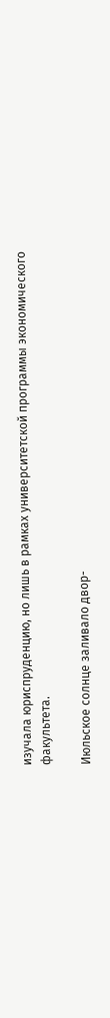изучала юриспруденцию, но лишь в рамках университетской программы экономического факультета.

Июльское солнце заливало двор-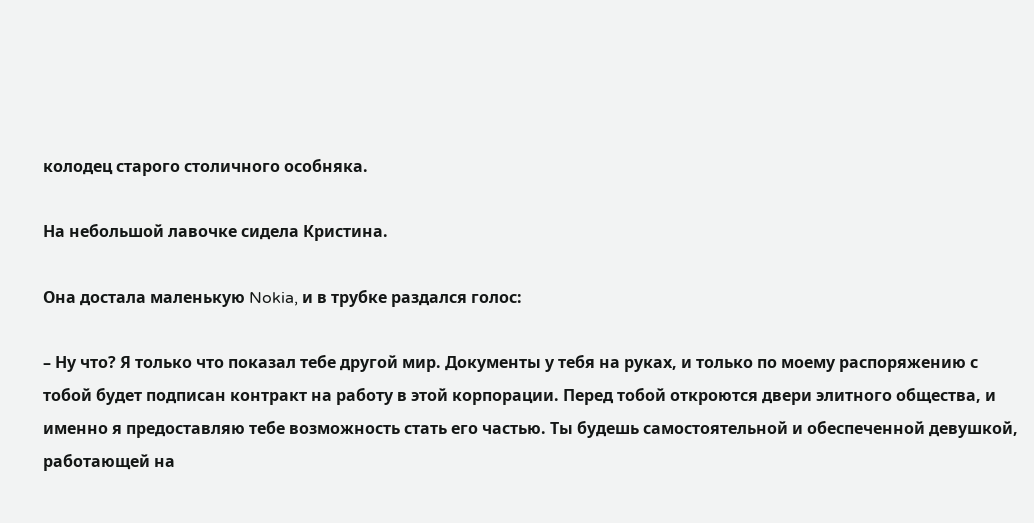колодец старого столичного особняка.

На небольшой лавочке сидела Кристина.

Она достала маленькую Nokia, и в трубке раздался голос:

– Ну что? Я только что показал тебе другой мир. Документы у тебя на руках, и только по моему распоряжению с тобой будет подписан контракт на работу в этой корпорации. Перед тобой откроются двери элитного общества, и именно я предоставляю тебе возможность стать его частью. Ты будешь самостоятельной и обеспеченной девушкой, работающей на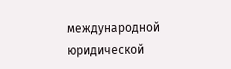международной юридической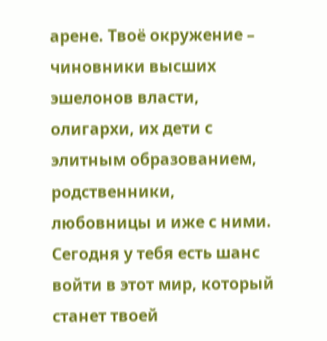арене. Твоё окружение – чиновники высших эшелонов власти, олигархи, их дети с элитным образованием, родственники, любовницы и иже с ними. Сегодня у тебя есть шанс войти в этот мир, который станет твоей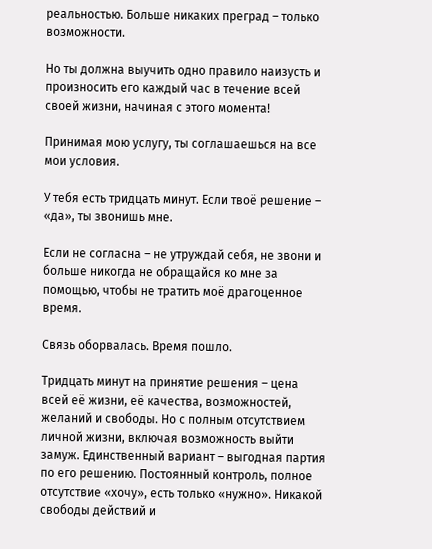реальностью. Больше никаких преград – только возможности.

Но ты должна выучить одно правило наизусть и произносить его каждый час в течение всей своей жизни, начиная с этого момента!

Принимая мою услугу, ты соглашаешься на все мои условия.

У тебя есть тридцать минут. Если твоё решение – «да», ты звонишь мне.

Если не согласна – не утруждай себя, не звони и больше никогда не обращайся ко мне за помощью, чтобы не тратить моё драгоценное время.

Связь оборвалась. Время пошло.

Тридцать минут на принятие решения – цена всей её жизни, её качества, возможностей, желаний и свободы. Но с полным отсутствием личной жизни, включая возможность выйти замуж. Единственный вариант – выгодная партия по его решению. Постоянный контроль, полное отсутствие «хочу», есть только «нужно». Никакой свободы действий и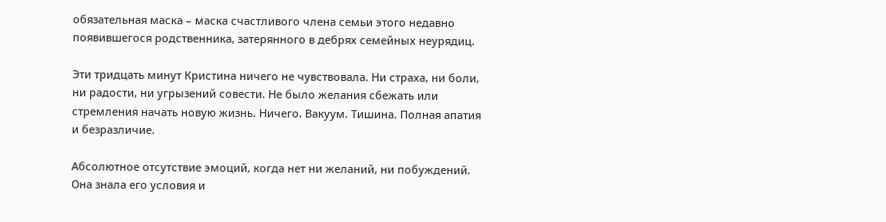обязательная маска – маска счастливого члена семьи этого недавно появившегося родственника, затерянного в дебрях семейных неурядиц.

Эти тридцать минут Кристина ничего не чувствовала. Ни страха, ни боли, ни радости, ни угрызений совести. Не было желания сбежать или стремления начать новую жизнь. Ничего. Вакуум. Тишина. Полная апатия и безразличие.

Абсолютное отсутствие эмоций, когда нет ни желаний, ни побуждений. Она знала его условия и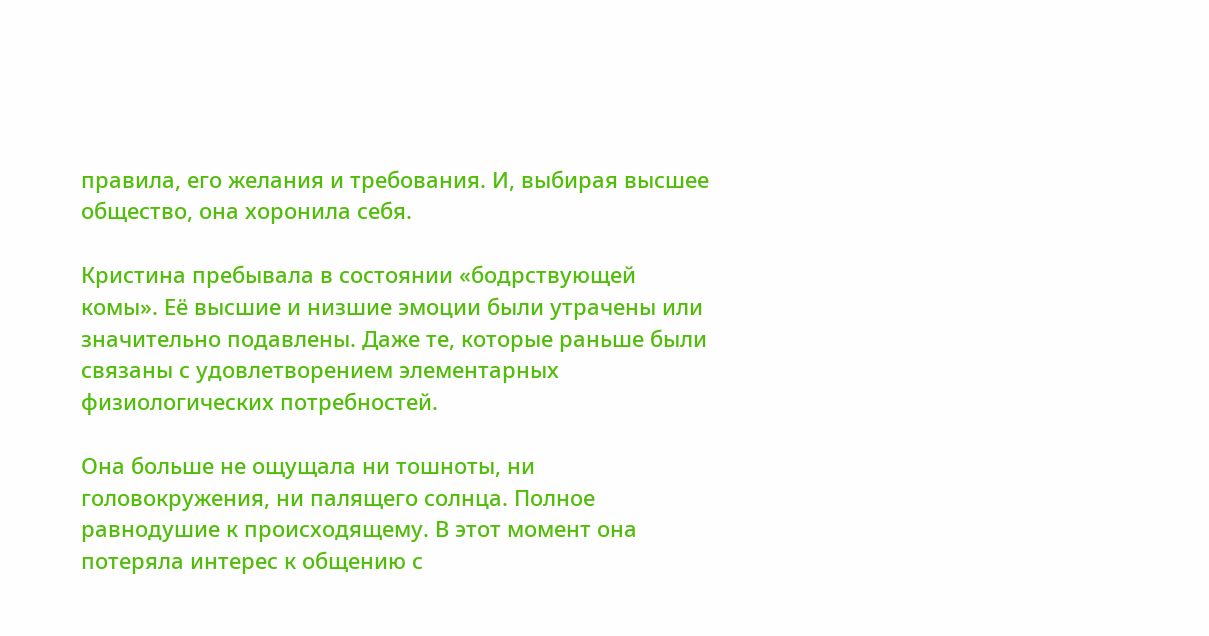правила, его желания и требования. И, выбирая высшее общество, она хоронила себя.

Кристина пребывала в состоянии «бодрствующей комы». Её высшие и низшие эмоции были утрачены или значительно подавлены. Даже те, которые раньше были связаны с удовлетворением элементарных физиологических потребностей.

Она больше не ощущала ни тошноты, ни головокружения, ни палящего солнца. Полное равнодушие к происходящему. В этот момент она потеряла интерес к общению с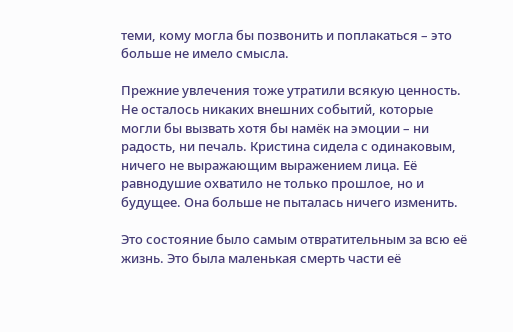теми, кому могла бы позвонить и поплакаться – это больше не имело смысла.

Прежние увлечения тоже утратили всякую ценность. Не осталось никаких внешних событий, которые могли бы вызвать хотя бы намёк на эмоции – ни радость, ни печаль. Кристина сидела с одинаковым, ничего не выражающим выражением лица. Её равнодушие охватило не только прошлое, но и будущее. Она больше не пыталась ничего изменить.

Это состояние было самым отвратительным за всю её жизнь. Это была маленькая смерть части её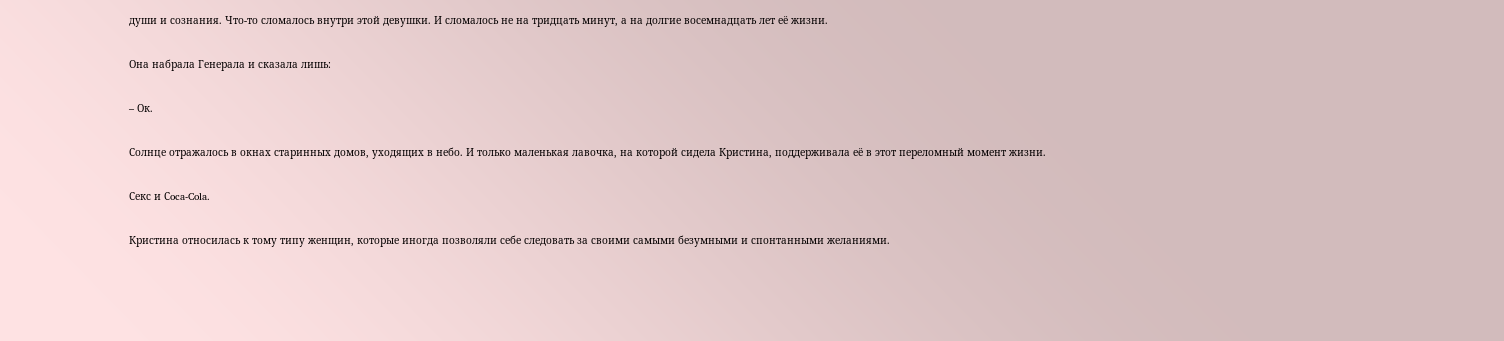души и сознания. Что-то сломалось внутри этой девушки. И сломалось не на тридцать минут, а на долгие восемнадцать лет её жизни.

Она набрала Генерала и сказала лишь:

– Ок.

Солнце отражалось в окнах старинных домов, уходящих в небо. И только маленькая лавочка, на которой сидела Кристина, поддерживала её в этот переломный момент жизни.

Секс и Сoca-Cola.

Кристина относилась к тому типу женщин, которые иногда позволяли себе следовать за своими самыми безумными и спонтанными желаниями.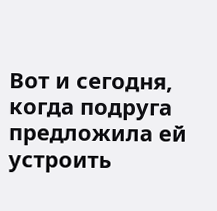Вот и сегодня, когда подруга предложила ей устроить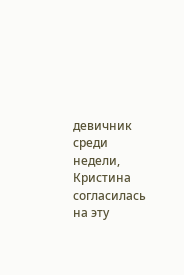девичник среди недели, Кристина согласилась на эту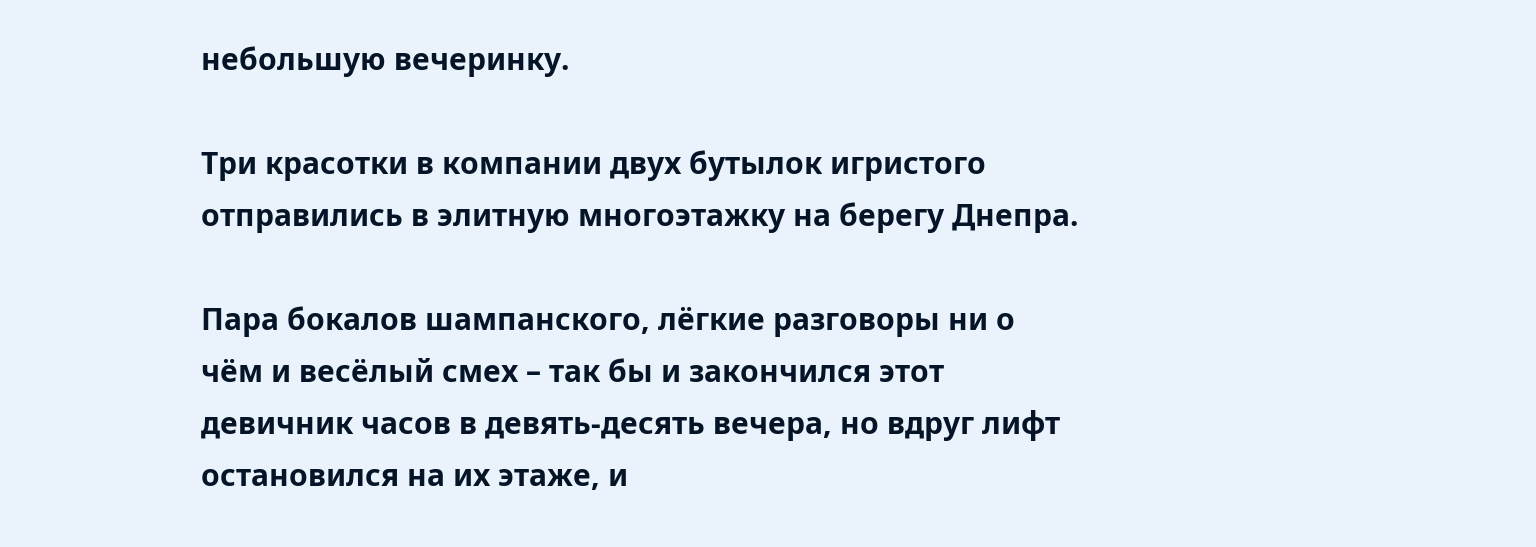небольшую вечеринку.

Три красотки в компании двух бутылок игристого отправились в элитную многоэтажку на берегу Днепра.

Пара бокалов шампанского, лёгкие разговоры ни о чём и весёлый смех – так бы и закончился этот девичник часов в девять-десять вечера, но вдруг лифт остановился на их этаже, и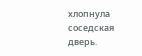хлопнула соседская дверь.